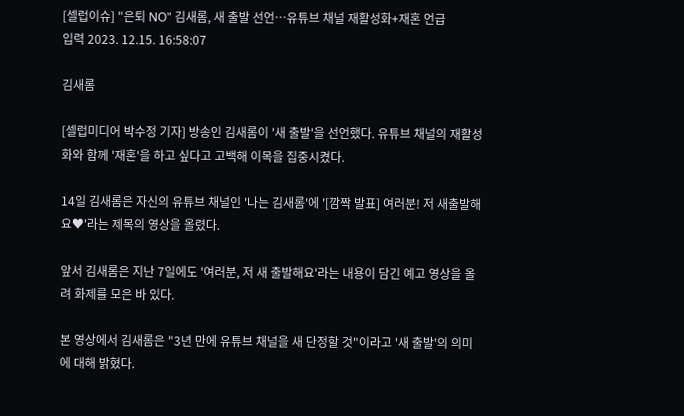[셀럽이슈] "은퇴 NO" 김새롬, 새 출발 선언…유튜브 채널 재활성화+재혼 언급
입력 2023. 12.15. 16:58:07

김새롬

[셀럽미디어 박수정 기자] 방송인 김새롬이 '새 출발'을 선언했다. 유튜브 채널의 재활성화와 함께 '재혼'을 하고 싶다고 고백해 이목을 집중시켰다.

14일 김새롬은 자신의 유튜브 채널인 '나는 김새롬'에 '[깜짝 발표] 여러분! 저 새출발해요♥'라는 제목의 영상을 올렸다.

앞서 김새롬은 지난 7일에도 '여러분, 저 새 출발해요'라는 내용이 담긴 예고 영상을 올려 화제를 모은 바 있다.

본 영상에서 김새롬은 "3년 만에 유튜브 채널을 새 단정할 것"이라고 '새 출발'의 의미에 대해 밝혔다.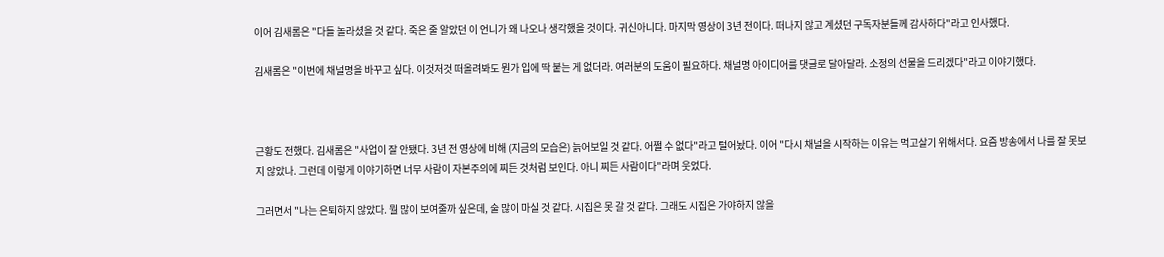이어 김새롬은 "다들 놀라셨을 것 같다. 죽은 줄 알았던 이 언니가 왜 나오나 생각했을 것이다. 귀신아니다. 마지막 영상이 3년 전이다. 떠나지 않고 계셨던 구독자분들께 감사하다"라고 인사했다.

김새롬은 "이번에 채널명을 바꾸고 싶다. 이것저것 떠올려봐도 뭔가 입에 딱 붙는 게 없더라. 여러분의 도움이 필요하다. 채널명 아이디어를 댓글로 달아달라. 소정의 선물을 드리겠다"라고 이야기했다.



근황도 전했다. 김새롬은 "사업이 잘 안됐다. 3년 전 영상에 비해 (지금의 모습은) 늙어보일 것 같다. 어쩔 수 없다"라고 털어놨다. 이어 "다시 채널을 시작하는 이유는 먹고살기 위해서다. 요즘 방송에서 나를 잘 못보지 않았나. 그런데 이렇게 이야기하면 너무 사람이 자본주의에 찌든 것처럼 보인다. 아니 찌든 사람이다"라며 웃었다.

그러면서 "나는 은퇴하지 않았다. 뭘 많이 보여줄까 싶은데, 술 많이 마실 것 같다. 시집은 못 갈 것 같다. 그래도 시집은 가야하지 않을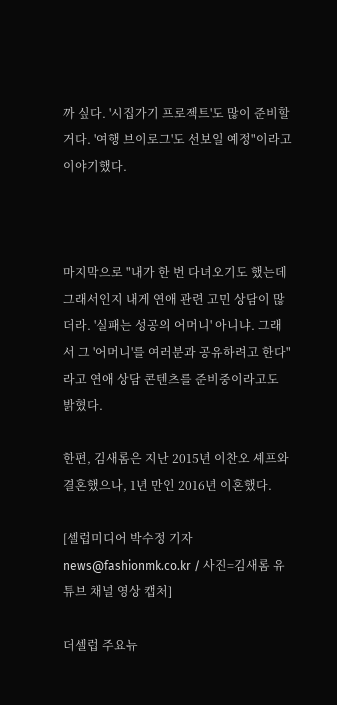까 싶다. '시집가기 프로젝트'도 많이 준비할 거다. '여행 브이로그'도 선보일 예정"이라고 이야기했다.



마지막으로 "내가 한 번 다녀오기도 했는데 그래서인지 내게 연애 관련 고민 상담이 많더라. '실패는 성공의 어머니' 아니냐. 그래서 그 '어머니'를 여러분과 공유하려고 한다"라고 연애 상담 콘텐츠를 준비중이라고도 밝혔다.

한편, 김새롬은 지난 2015년 이찬오 셰프와 결혼했으나, 1년 만인 2016년 이혼했다.

[셀럽미디어 박수정 기자 news@fashionmk.co.kr / 사진=김새롬 유튜브 채널 영상 캡처]

더셀럽 주요뉴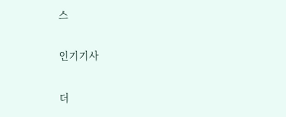스

인기기사

더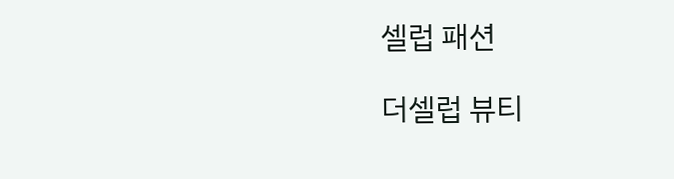셀럽 패션

더셀럽 뷰티